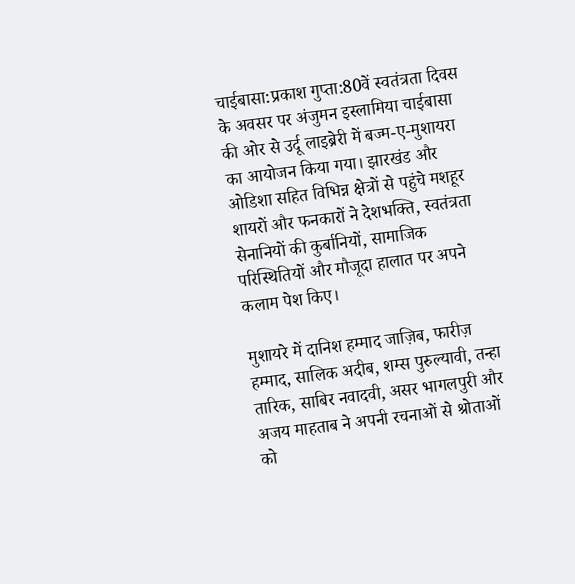चाईबासा:प्रकाश गुप्ता:80वें स्वतंत्रता दिवस के अवसर पर अंजुमन इस्लामिया चाईबासा की ओर से उर्दू लाइब्रेरी में बज्म-ए-मुशायरा का आयोजन किया गया। झारखंड और ओडिशा सहित विभिन्न क्षेत्रों से पहुंचे मशहूर शायरों और फनकारों ने देशभक्ति, स्वतंत्रता सेनानियों की कुर्बानियों, सामाजिक परिस्थितियों और मौजूदा हालात पर अपने कलाम पेश किए।

मुशायरे में दानिश हम्माद जाज़िब, फारीज़ हम्माद, सालिक अदीब, शम्स पुरुल्यावी, तन्हा तारिक, साबिर नवादवी, असर भागलपुरी और अजय माहताब ने अपनी रचनाओं से श्रोताओं को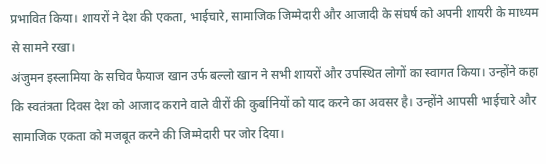प्रभावित किया। शायरों ने देश की एकता, भाईचारे, सामाजिक जिम्मेदारी और आजादी के संघर्ष को अपनी शायरी के माध्यम से सामने रखा।
अंजुमन इस्लामिया के सचिव फैयाज खान उर्फ बल्लो खान ने सभी शायरों और उपस्थित लोगों का स्वागत किया। उन्होंने कहा कि स्वतंत्रता दिवस देश को आजाद कराने वाले वीरों की कुर्बानियों को याद करने का अवसर है। उन्होंने आपसी भाईचारे और सामाजिक एकता को मजबूत करने की जिम्मेदारी पर जोर दिया।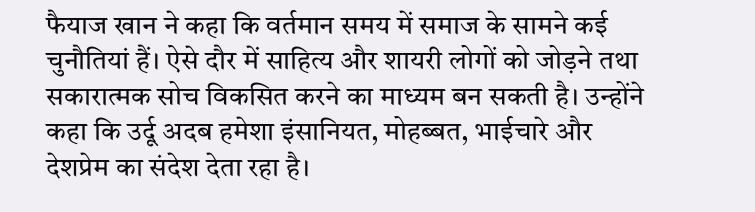फैयाज खान ने कहा कि वर्तमान समय में समाज के सामने कई चुनौतियां हैं। ऐसे दौर में साहित्य और शायरी लोगों को जोड़ने तथा सकारात्मक सोच विकसित करने का माध्यम बन सकती है। उन्होंने कहा कि उर्दू अदब हमेशा इंसानियत, मोहब्बत, भाईचारे और देशप्रेम का संदेश देता रहा है।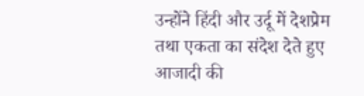उन्होंने हिंदी और उर्दू में देशप्रेम तथा एकता का संदेश देते हुए आजादी की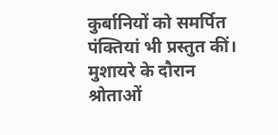कुर्बानियों को समर्पित पंक्तियां भी प्रस्तुत कीं। मुशायरे के दौरान श्रोताओं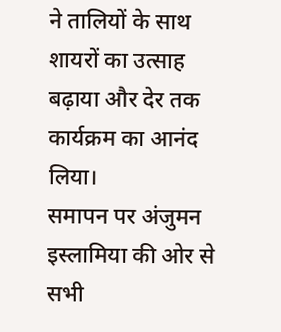ने तालियों के साथ शायरों का उत्साह बढ़ाया और देर तक कार्यक्रम का आनंद लिया।
समापन पर अंजुमन इस्लामिया की ओर से सभी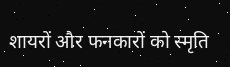शायरों और फनकारों को स्मृति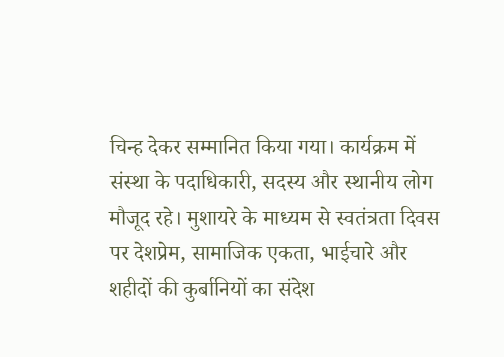चिन्ह देकर सम्मानित किया गया। कार्यक्रम में संस्था के पदाधिकारी, सदस्य और स्थानीय लोग मौजूद रहे। मुशायरे के माध्यम से स्वतंत्रता दिवस पर देशप्रेम, सामाजिक एकता, भाईचारे और शहीदों की कुर्बानियों का संदेश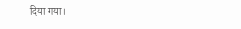दिया गया।